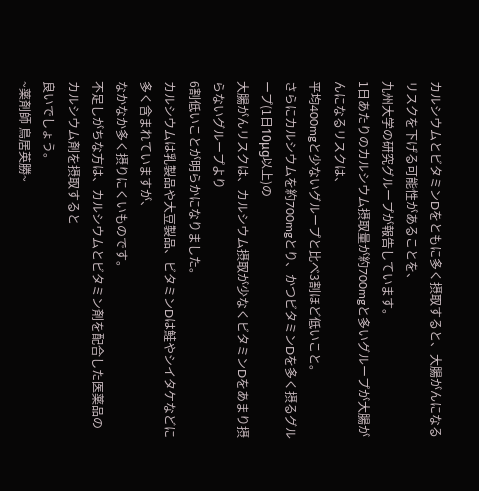カルシウムとビタミンDをともに多く摂取すると、大腸がんになるリスクを下げる可能性があることを、
九州大学の研究グループが報告しています。
1日あたりのカルシウム摂取量が約700mgと多いグループが大腸がんになるリスクは、
平均400mgと少ないグループと比べ3割ほど低いこと。
さらにカルシウムを約700mgとり、かつビタミンDを多く摂るグループ(1日10μg以上)の
大腸がんリスクは、カルシウム摂取が少なくビタミンDをあまり摂らないグループより
6割低いことが明らかになりました。
カルシウムは乳製品や大豆製品、ビタミンDは鮭やシイタケなどに多く含まれていますが、
なかなか多く摂りにくいものです。
不足しがちな方は、カルシウムとビタミン剤を配合した医薬品のカルシウム剤を摂取すると
良いでしょう。
~薬剤師 鳥居英勝~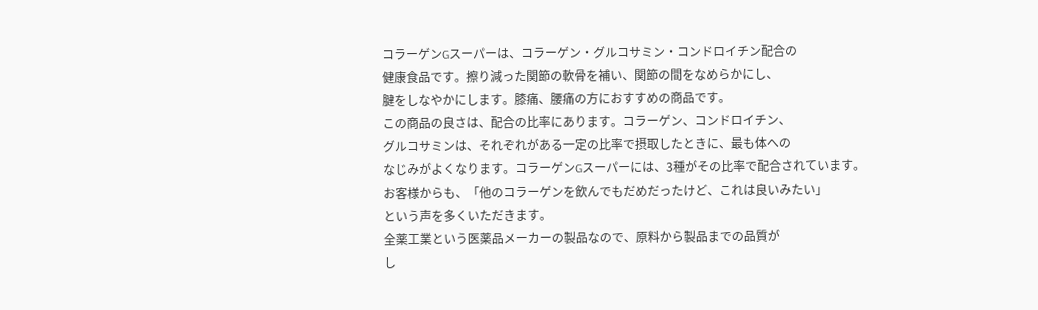コラーゲンGスーパーは、コラーゲン・グルコサミン・コンドロイチン配合の
健康食品です。擦り減った関節の軟骨を補い、関節の間をなめらかにし、
腱をしなやかにします。膝痛、腰痛の方におすすめの商品です。
この商品の良さは、配合の比率にあります。コラーゲン、コンドロイチン、
グルコサミンは、それぞれがある一定の比率で摂取したときに、最も体への
なじみがよくなります。コラーゲンGスーパーには、3種がその比率で配合されています。
お客様からも、「他のコラーゲンを飲んでもだめだったけど、これは良いみたい」
という声を多くいただきます。
全薬工業という医薬品メーカーの製品なので、原料から製品までの品質が
し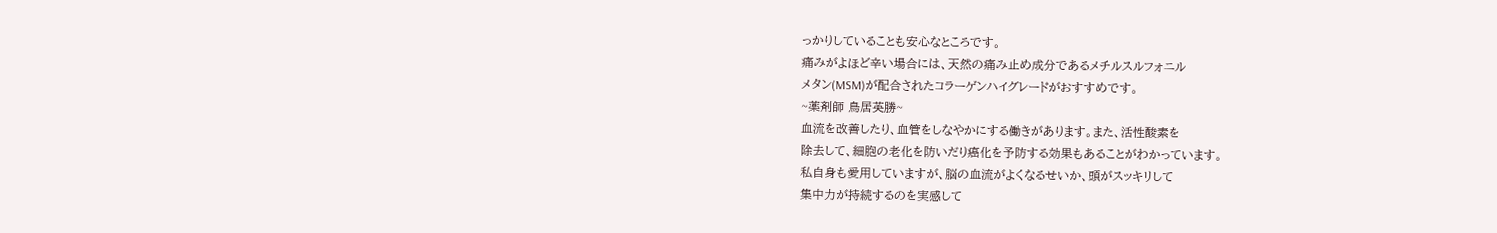っかりしていることも安心なところです。
痛みがよほど辛い場合には、天然の痛み止め成分であるメチルスルフォニル
メタン(MSM)が配合されたコラーゲンハイグレードがおすすめです。
~薬剤師 鳥居英勝~
血流を改善したり、血管をしなやかにする働きがあります。また、活性酸素を
除去して、細胞の老化を防いだり癌化を予防する効果もあることがわかっています。
私自身も愛用していますが、脳の血流がよくなるせいか、頭がスッキリして
集中力が持続するのを実感して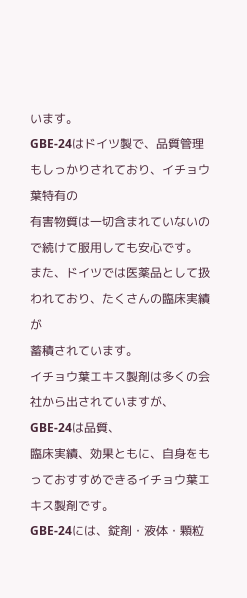います。
GBE-24はドイツ製で、品質管理もしっかりされており、イチョウ葉特有の
有害物質は一切含まれていないので続けて服用しても安心です。
また、ドイツでは医薬品として扱われており、たくさんの臨床実績が
蓄積されています。
イチョウ葉エキス製剤は多くの会社から出されていますが、GBE-24は品質、
臨床実績、効果ともに、自身をもっておすすめできるイチョウ葉エキス製剤です。
GBE-24には、錠剤・液体・顆粒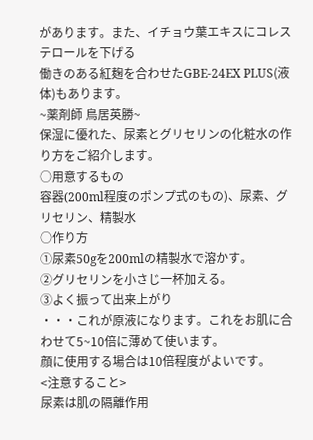があります。また、イチョウ葉エキスにコレステロールを下げる
働きのある紅麹を合わせたGBE-24EX PLUS(液体)もあります。
~薬剤師 鳥居英勝~
保湿に優れた、尿素とグリセリンの化粧水の作り方をご紹介します。
○用意するもの
容器(200ml程度のポンプ式のもの)、尿素、グリセリン、精製水
○作り方
①尿素50gを200mlの精製水で溶かす。
②グリセリンを小さじ一杯加える。
③よく振って出来上がり
・・・これが原液になります。これをお肌に合わせて5~10倍に薄めて使います。
顔に使用する場合は10倍程度がよいです。
<注意すること>
尿素は肌の隔離作用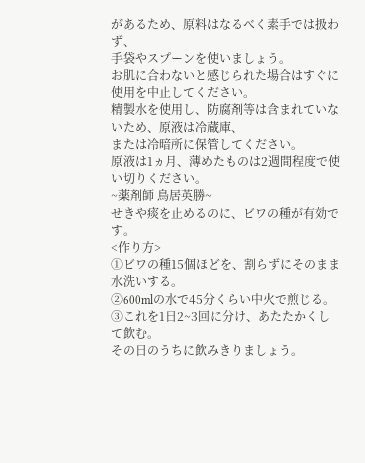があるため、原料はなるべく素手では扱わず、
手袋やスプーンを使いましょう。
お肌に合わないと感じられた場合はすぐに使用を中止してください。
精製水を使用し、防腐剤等は含まれていないため、原液は冷蔵庫、
または冷暗所に保管してください。
原液は1ヵ月、薄めたものは2週間程度で使い切りください。
~薬剤師 鳥居英勝~
せきや痰を止めるのに、ビワの種が有効です。
<作り方>
①ビワの種15個ほどを、割らずにそのまま水洗いする。
②600mlの水で45分くらい中火で煎じる。
③これを1日2~3回に分け、あたたかくして飲む。
その日のうちに飲みきりましょう。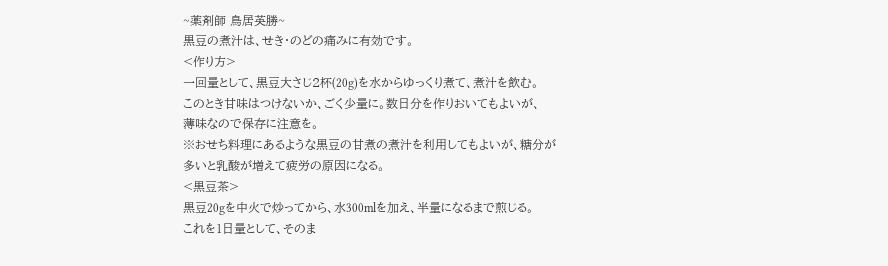~薬剤師 鳥居英勝~
黒豆の煮汁は、せき・のどの痛みに有効です。
<作り方>
一回量として、黒豆大さじ2杯(20g)を水からゆっくり煮て、煮汁を飲む。
このとき甘味はつけないか、ごく少量に。数日分を作りおいてもよいが、
薄味なので保存に注意を。
※おせち料理にあるような黒豆の甘煮の煮汁を利用してもよいが、糖分が
多いと乳酸が増えて疲労の原因になる。
<黒豆茶>
黒豆20gを中火で炒ってから、水300mlを加え、半量になるまで煎じる。
これを1日量として、そのま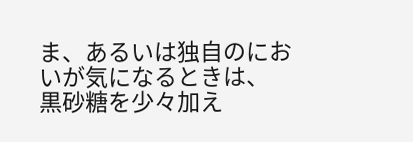ま、あるいは独自のにおいが気になるときは、
黒砂糖を少々加え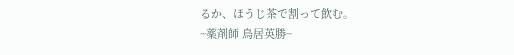るか、ほうじ茶で割って飲む。
~薬剤師 鳥居英勝~